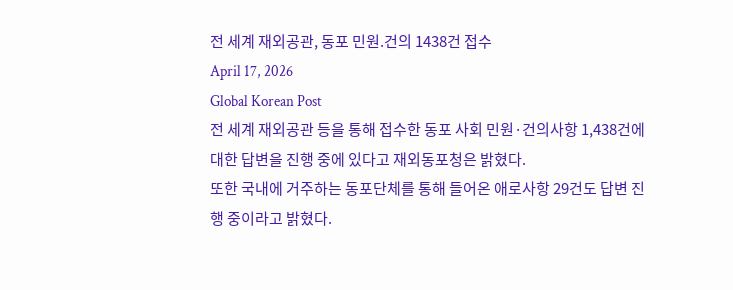전 세계 재외공관, 동포 민원.건의 1438건 접수
April 17, 2026
Global Korean Post
전 세계 재외공관 등을 통해 접수한 동포 사회 민원·건의사항 1,438건에 대한 답변을 진행 중에 있다고 재외동포청은 밝혔다.
또한 국내에 거주하는 동포단체를 통해 들어온 애로사항 29건도 답변 진행 중이라고 밝혔다.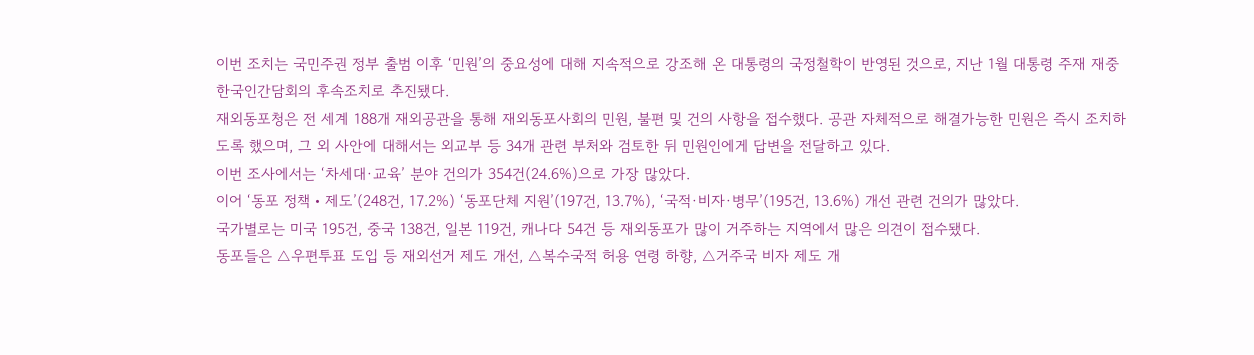이번 조치는 국민주권 정부 출범 이후 ‘민원’의 중요성에 대해 지속적으로 강조해 온 대통령의 국정철학이 반영된 것으로, 지난 1월 대통령 주재 재중한국인간담회의 후속조치로 추진됐다.
재외동포청은 전 세계 188개 재외공관을 통해 재외동포사회의 민원, 불편 및 건의 사항을 접수했다. 공관 자체적으로 해결가능한 민원은 즉시 조치하도록 했으며, 그 외 사안에 대해서는 외교부 등 34개 관련 부처와 검토한 뒤 민원인에게 답변을 전달하고 있다.
이번 조사에서는 ‘차세대·교육’ 분야 건의가 354건(24.6%)으로 가장 많았다.
이어 ‘동포 정책‧제도’(248건, 17.2%) ‘동포단체 지원’(197건, 13.7%), ‘국적·비자·병무’(195건, 13.6%) 개선 관련 건의가 많았다.
국가별로는 미국 195건, 중국 138건, 일본 119건, 캐나다 54건 등 재외동포가 많이 거주하는 지역에서 많은 의견이 접수됐다.
동포들은 △우편투표 도입 등 재외선거 제도 개선, △복수국적 허용 연령 하향, △거주국 비자 제도 개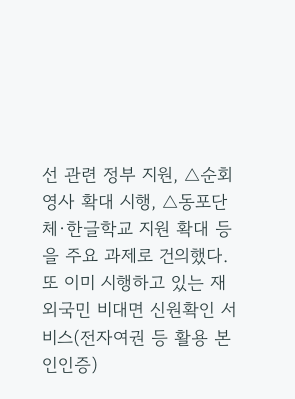선 관련 정부 지원, △순회영사 확대 시행, △동포단체·한글학교 지원 확대 등을 주요 과제로 건의했다.
또 이미 시행하고 있는 재외국민 비대면 신원확인 서비스(전자여권 등 활용 본인인증)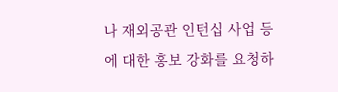나 재외공관 인턴십 사업 등에 대한 홍보 강화를 요청하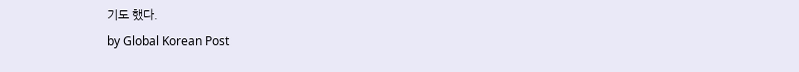기도 했다.
by Global Korean Post